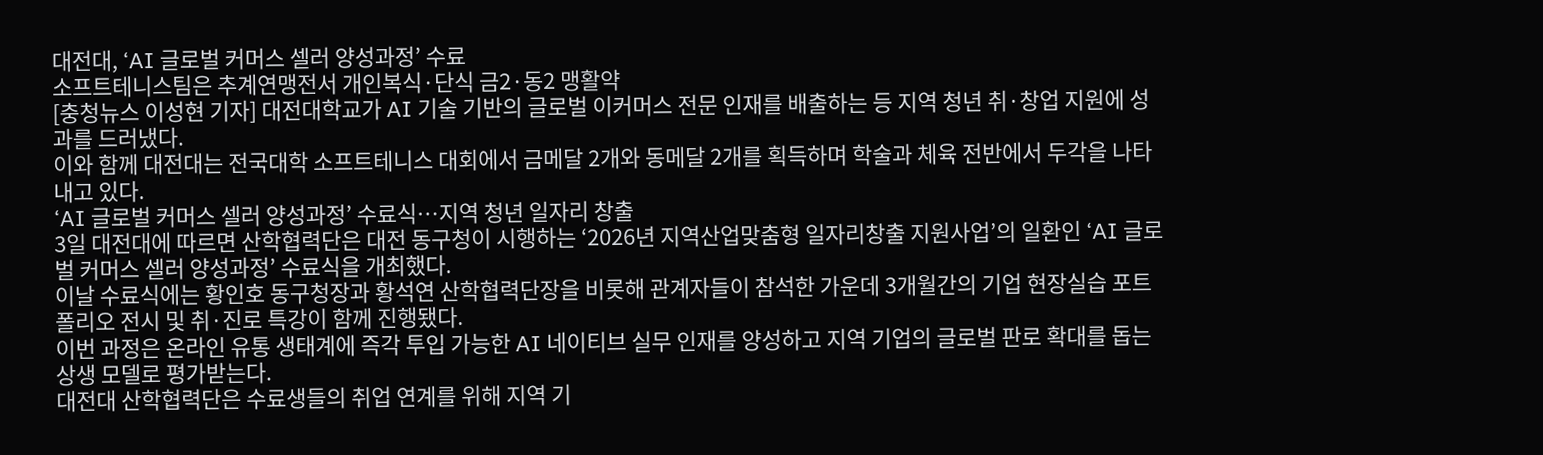대전대, ‘AI 글로벌 커머스 셀러 양성과정’ 수료
소프트테니스팀은 추계연맹전서 개인복식·단식 금2·동2 맹활약
[충청뉴스 이성현 기자] 대전대학교가 AI 기술 기반의 글로벌 이커머스 전문 인재를 배출하는 등 지역 청년 취·창업 지원에 성과를 드러냈다.
이와 함께 대전대는 전국대학 소프트테니스 대회에서 금메달 2개와 동메달 2개를 획득하며 학술과 체육 전반에서 두각을 나타내고 있다.
‘AI 글로벌 커머스 셀러 양성과정’ 수료식…지역 청년 일자리 창출
3일 대전대에 따르면 산학협력단은 대전 동구청이 시행하는 ‘2026년 지역산업맞춤형 일자리창출 지원사업’의 일환인 ‘AI 글로벌 커머스 셀러 양성과정’ 수료식을 개최했다.
이날 수료식에는 황인호 동구청장과 황석연 산학협력단장을 비롯해 관계자들이 참석한 가운데 3개월간의 기업 현장실습 포트폴리오 전시 및 취·진로 특강이 함께 진행됐다.
이번 과정은 온라인 유통 생태계에 즉각 투입 가능한 AI 네이티브 실무 인재를 양성하고 지역 기업의 글로벌 판로 확대를 돕는 상생 모델로 평가받는다.
대전대 산학협력단은 수료생들의 취업 연계를 위해 지역 기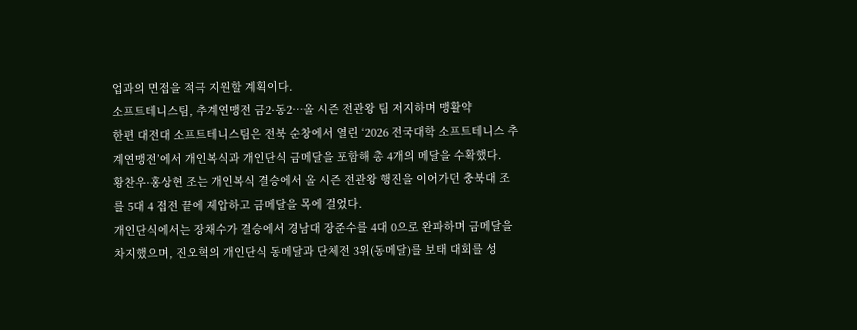업과의 면접을 적극 지원할 계획이다.
소프트테니스팀, 추계연맹전 금2·동2…올 시즌 전관왕 팀 저지하며 맹활약
한편 대전대 소프트테니스팀은 전북 순창에서 열린 ‘2026 전국대학 소프트테니스 추계연맹전’에서 개인복식과 개인단식 금메달을 포함해 총 4개의 메달을 수확했다.
황찬우·홍상현 조는 개인복식 결승에서 올 시즌 전관왕 행진을 이어가던 충북대 조를 5대 4 접전 끝에 제압하고 금메달을 목에 걸었다.
개인단식에서는 장채수가 결승에서 경남대 장준수를 4대 0으로 완파하며 금메달을 차지했으며, 진오혁의 개인단식 동메달과 단체전 3위(동메달)를 보태 대회를 성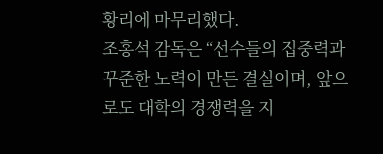황리에 마무리했다.
조홍석 감독은 “선수들의 집중력과 꾸준한 노력이 만든 결실이며, 앞으로도 대학의 경쟁력을 지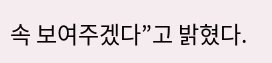속 보여주겠다”고 밝혔다.